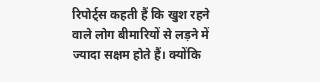रिपोर्ट्स कहती हैं कि खुश रहने वाले लोग बीमारियों से लड़ने में ज्यादा सक्षम होते हैं। क्योंकि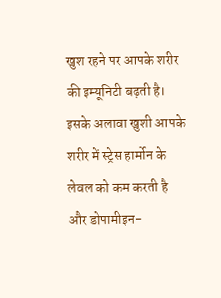खुश रहने पर आपके शरीर की इम्यूनिटी बढ़ती है। इसके अलावा खुशी आपके शरीर में स्ट्रेस हार्मोन के लेवल को कम करती है और डोपामीइन-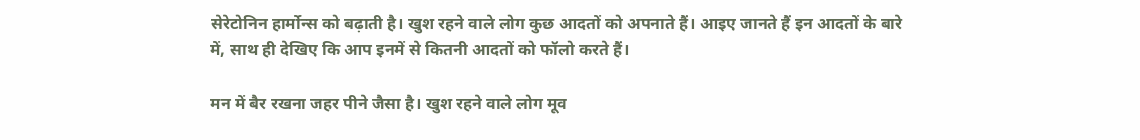सेरेटोनिन हार्मोन्स को बढ़ाती है। खुश रहने वाले लोग कुछ आदतों को अपनाते हैं। आइए जानते हैं इन आदतों के बारे में, साथ ही देखिए कि आप इनमें से कितनी आदतों को फॉलो करते हैं।

मन में बैर रखना जहर पीने जैसा है। खुश रहने वाले लोग मूव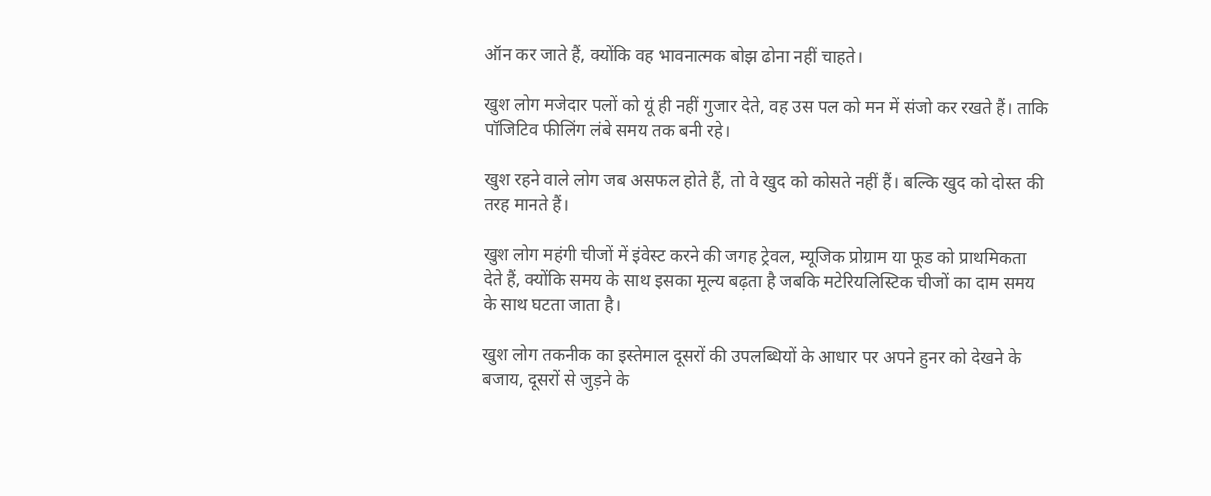ऑन कर जाते हैं, क्योंकि वह भावनात्मक बोझ ढोना नहीं चाहते।

खुश लोग मजेदार पलों को यूं ही नहीं गुजार देते, वह उस पल को मन में संजो कर रखते हैं। ताकि पॉजिटिव फीलिंग लंबे समय तक बनी रहे।

खुश रहने वाले लोग जब असफल होते हैं, तो वे खुद को कोसते नहीं हैं। बल्कि खुद को दोस्त की तरह मानते हैं।

खुश लोग महंगी चीजों में इंवेस्ट करने की जगह ट्रेवल, म्यूजिक प्रोग्राम या फूड को प्राथमिकता देते हैं, क्योंकि समय के साथ इसका मूल्य बढ़ता है जबकि मटेरियलिस्टिक चीजों का दाम समय के साथ घटता जाता है।

खुश लोग तकनीक का इस्तेमाल दूसरों की उपलब्धियों के आधार पर अपने हुनर को देखने के बजाय, दूसरों से जुड़ने के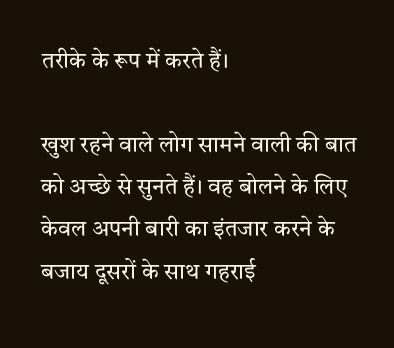तरीके के रूप में करते हैं।

खुश रहने वाले लोग सामने वाली की बात को अच्छे से सुनते हैं। वह बोलने के लिए केवल अपनी बारी का इंतजार करने के बजाय दूसरों के साथ गहराई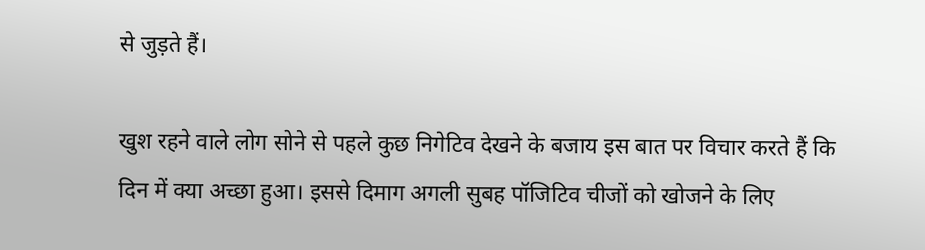से जुड़ते हैं।

खुश रहने वाले लोग सोने से पहले कुछ निगेटिव देखने के बजाय इस बात पर विचार करते हैं कि दिन में क्या अच्छा हुआ। इससे दिमाग अगली सुबह पॉजिटिव चीजों को खोजने के लिए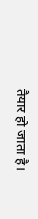तैयार हो जाता है।